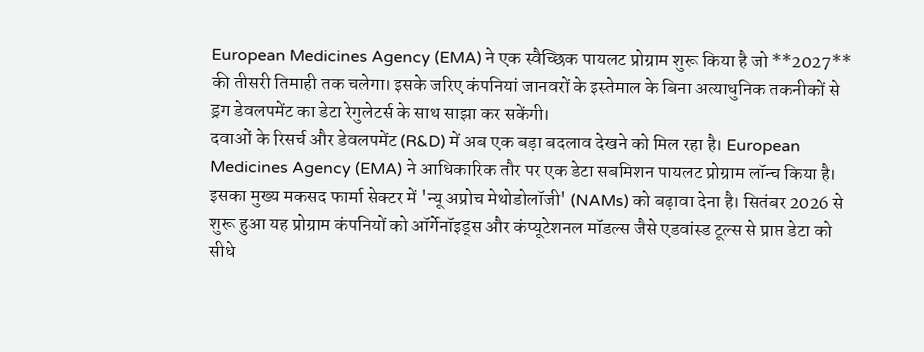European Medicines Agency (EMA) ने एक स्वैच्छिक पायलट प्रोग्राम शुरू किया है जो **2027** की तीसरी तिमाही तक चलेगा। इसके जरिए कंपनियां जानवरों के इस्तेमाल के बिना अत्याधुनिक तकनीकों से ड्रग डेवलपमेंट का डेटा रेगुलेटर्स के साथ साझा कर सकेंगी।
दवाओं के रिसर्च और डेवलपमेंट (R&D) में अब एक बड़ा बदलाव देखने को मिल रहा है। European Medicines Agency (EMA) ने आधिकारिक तौर पर एक डेटा सबमिशन पायलट प्रोग्राम लॉन्च किया है। इसका मुख्य मकसद फार्मा सेक्टर में 'न्यू अप्रोच मेथोडोलॉजी' (NAMs) को बढ़ावा देना है। सितंबर 2026 से शुरू हुआ यह प्रोग्राम कंपनियों को ऑर्गेनॉइड्स और कंप्यूटेशनल मॉडल्स जैसे एडवांस्ड टूल्स से प्राप्त डेटा को सीधे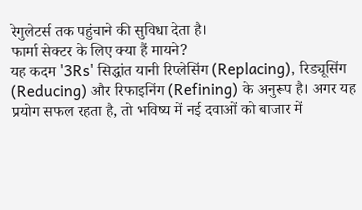रेगुलेटर्स तक पहुंचाने की सुविधा देता है।
फार्मा सेक्टर के लिए क्या हैं मायने?
यह कदम '3Rs' सिद्धांत यानी रिप्लेसिंग (Replacing), रिड्यूसिंग (Reducing) और रिफाइनिंग (Refining) के अनुरूप है। अगर यह प्रयोग सफल रहता है, तो भविष्य में नई दवाओं को बाजार में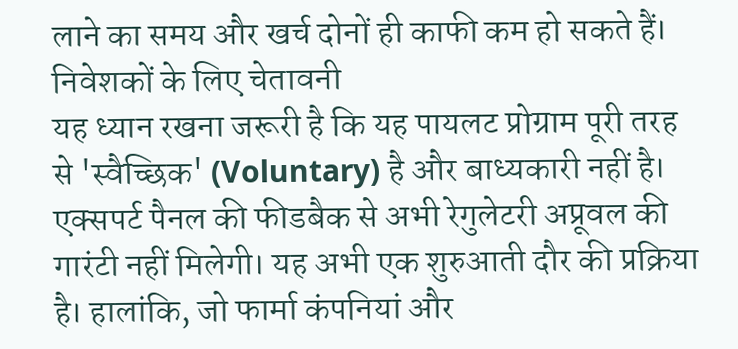लाने का समय और खर्च दोनों ही काफी कम हो सकते हैं।
निवेशकों के लिए चेतावनी
यह ध्यान रखना जरूरी है कि यह पायलट प्रोग्राम पूरी तरह से 'स्वैच्छिक' (Voluntary) है और बाध्यकारी नहीं है। एक्सपर्ट पैनल की फीडबैक से अभी रेगुलेटरी अप्रूवल की गारंटी नहीं मिलेगी। यह अभी एक शुरुआती दौर की प्रक्रिया है। हालांकि, जो फार्मा कंपनियां और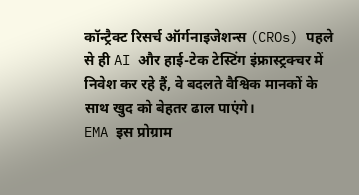कॉन्ट्रैक्ट रिसर्च ऑर्गनाइजेशन्स (CROs) पहले से ही AI और हाई-टेक टेस्टिंग इंफ्रास्ट्रक्चर में निवेश कर रहे हैं, वे बदलते वैश्विक मानकों के साथ खुद को बेहतर ढाल पाएंगे।
EMA इस प्रोग्राम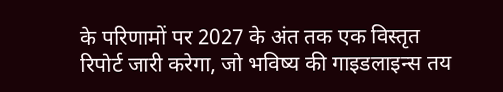के परिणामों पर 2027 के अंत तक एक विस्तृत रिपोर्ट जारी करेगा, जो भविष्य की गाइडलाइन्स तय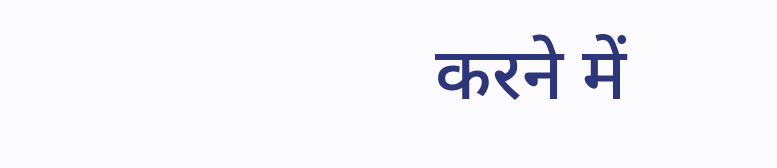करने में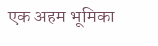एक अहम भूमिका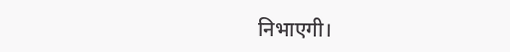निभाएगी।